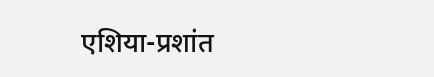एशिया-प्रशांत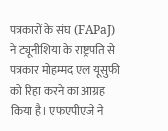पत्रकारों के संघ (FAPaJ) ने ट्यूनीशिया के राष्ट्रपति से पत्रकार मोहम्मद एल यूसुफी को रिहा करने का आग्रह किया है। एफएपीएजे ने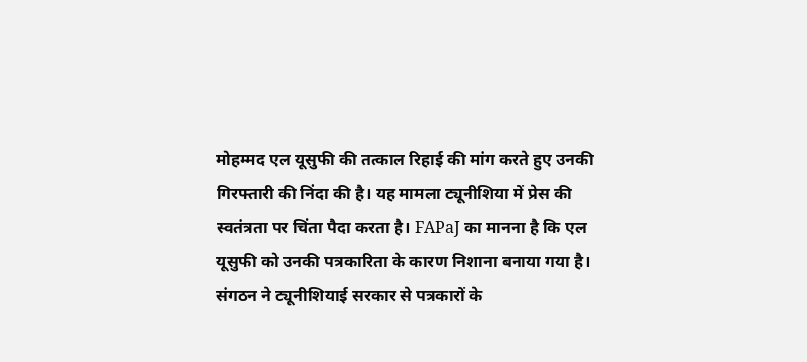मोहम्मद एल यूसुफी की तत्काल रिहाई की मांग करते हुए उनकी गिरफ्तारी की निंदा की है। यह मामला ट्यूनीशिया में प्रेस की स्वतंत्रता पर चिंता पैदा करता है। FAPaJ का मानना है कि एल यूसुफी को उनकी पत्रकारिता के कारण निशाना बनाया गया है। संगठन ने ट्यूनीशियाई सरकार से पत्रकारों के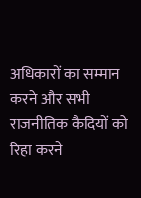अधिकारों का सम्मान करने और सभी राजनीतिक कैदियों को रिहा करने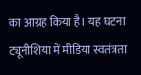का आग्रह किया है। यह घटना ट्यूनीशिया में मीडिया स्वतंत्रता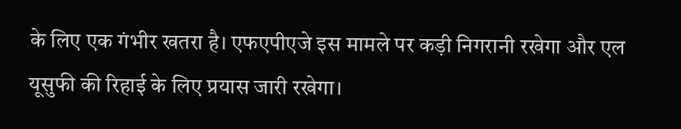के लिए एक गंभीर खतरा है। एफएपीएजे इस मामले पर कड़ी निगरानी रखेगा और एल यूसुफी की रिहाई के लिए प्रयास जारी रखेगा।